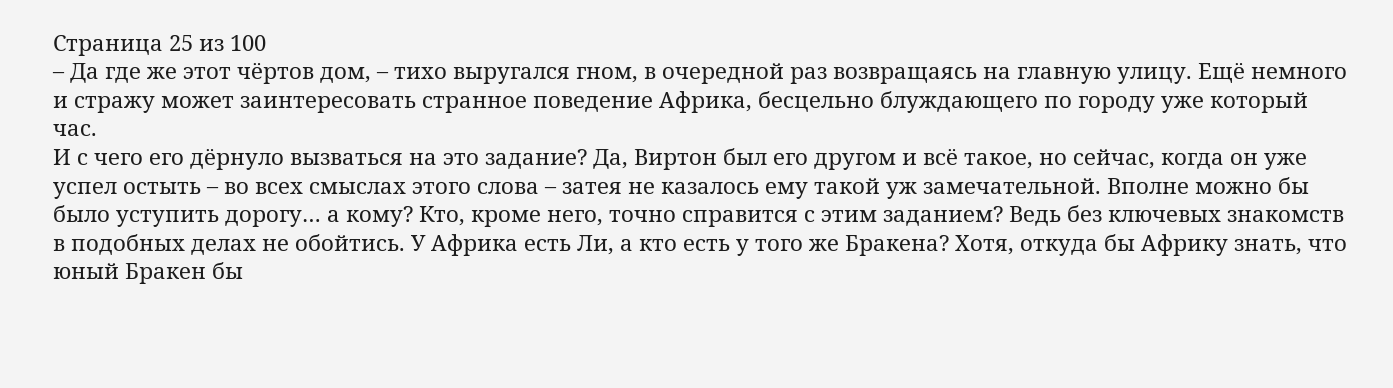Страница 25 из 100
– Да где же этот чёртов дом, – тихо выругался гном, в очередной раз возвращаясь на главную улицу. Ещё немного и стражу может заинтересовать странное поведение Африка, бесцельно блуждающего по городу уже который час.
И с чего его дёрнуло вызваться на это задание? Да, Виртон был его другом и всё такое, но сейчас, когда он уже успел остыть – во всех смыслах этого слова – затея не казалось ему такой уж замечательной. Вполне можно бы было уступить дорогу… а кому? Кто, кроме него, точно справится с этим заданием? Ведь без ключевых знакомств в подобных делах не обойтись. У Африка есть Ли, а кто есть у того же Бракена? Хотя, откуда бы Африку знать, что юный Бракен бы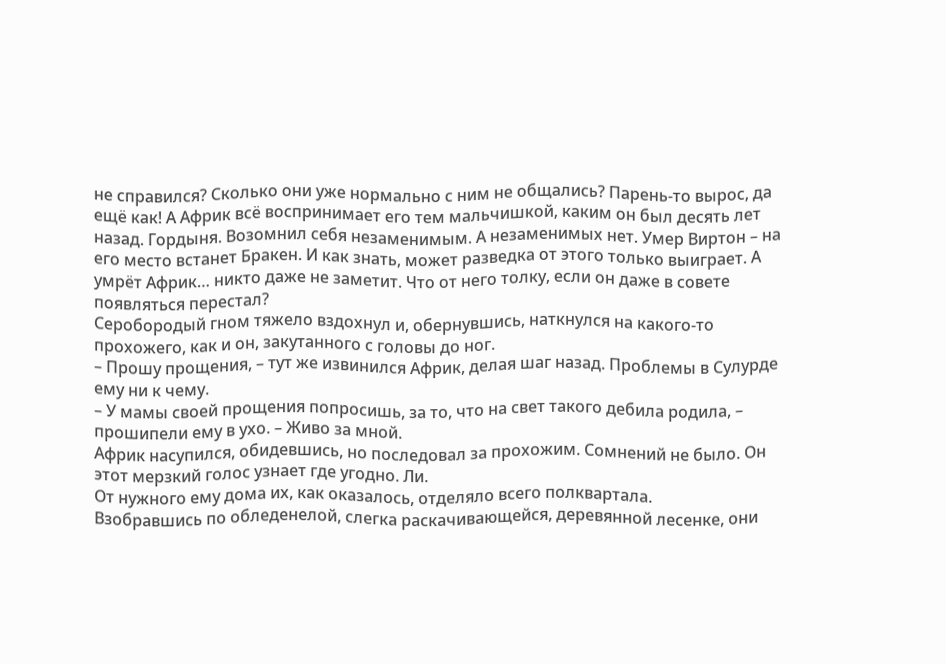не справился? Сколько они уже нормально с ним не общались? Парень-то вырос, да ещё как! А Африк всё воспринимает его тем мальчишкой, каким он был десять лет назад. Гордыня. Возомнил себя незаменимым. А незаменимых нет. Умер Виртон – на его место встанет Бракен. И как знать, может разведка от этого только выиграет. А умрёт Африк… никто даже не заметит. Что от него толку, если он даже в совете появляться перестал?
Серобородый гном тяжело вздохнул и, обернувшись, наткнулся на какого-то прохожего, как и он, закутанного с головы до ног.
– Прошу прощения, – тут же извинился Африк, делая шаг назад. Проблемы в Сулурде ему ни к чему.
– У мамы своей прощения попросишь, за то, что на свет такого дебила родила, – прошипели ему в ухо. – Живо за мной.
Африк насупился, обидевшись, но последовал за прохожим. Сомнений не было. Он этот мерзкий голос узнает где угодно. Ли.
От нужного ему дома их, как оказалось, отделяло всего полквартала.
Взобравшись по обледенелой, слегка раскачивающейся, деревянной лесенке, они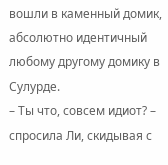вошли в каменный домик, абсолютно идентичный любому другому домику в Сулурде.
– Ты что, совсем идиот? – спросила Ли, скидывая с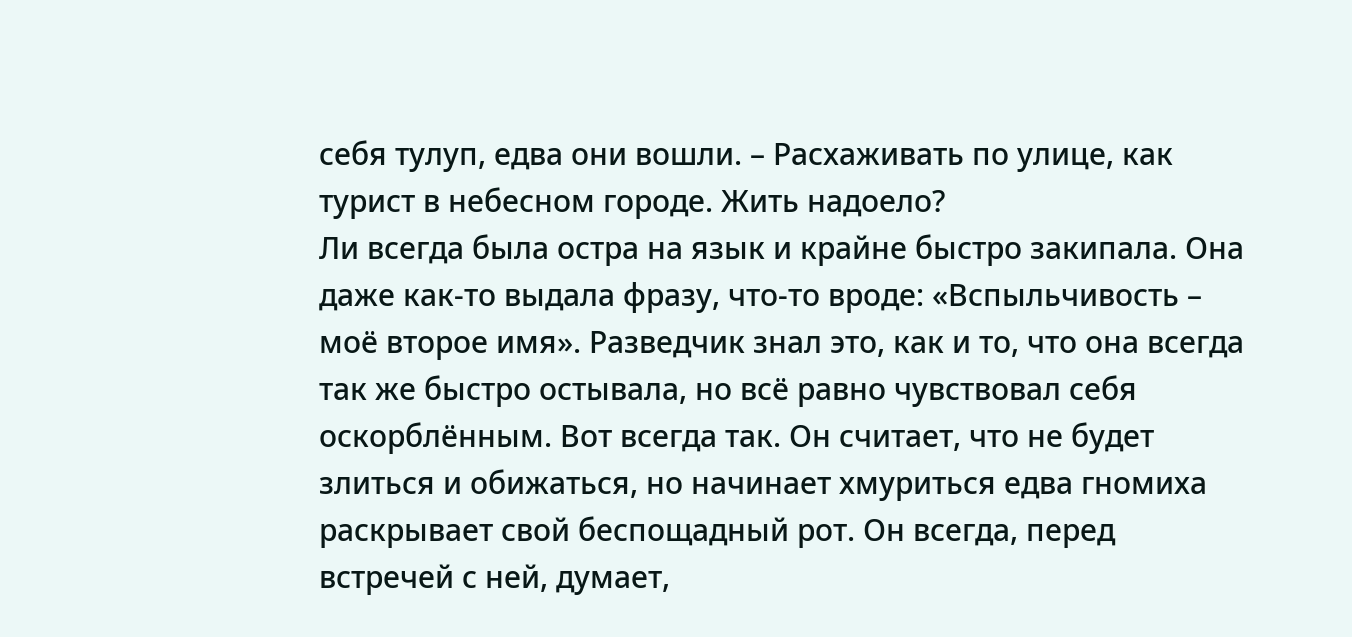себя тулуп, едва они вошли. – Расхаживать по улице, как турист в небесном городе. Жить надоело?
Ли всегда была остра на язык и крайне быстро закипала. Она даже как-то выдала фразу, что-то вроде: «Вспыльчивость – моё второе имя». Разведчик знал это, как и то, что она всегда так же быстро остывала, но всё равно чувствовал себя оскорблённым. Вот всегда так. Он считает, что не будет злиться и обижаться, но начинает хмуриться едва гномиха раскрывает свой беспощадный рот. Он всегда, перед встречей с ней, думает,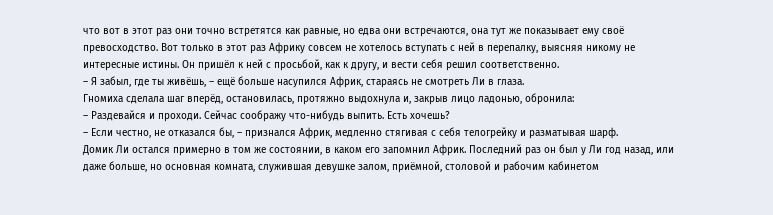что вот в этот раз они точно встретятся как равные, но едва они встречаются, она тут же показывает ему своё превосходство. Вот только в этот раз Африку совсем не хотелось вступать с ней в перепалку, выясняя никому не интересные истины. Он пришёл к ней с просьбой, как к другу, и вести себя решил соответственно.
– Я забыл, где ты живёшь, – ещё больше насупился Африк, стараясь не смотреть Ли в глаза.
Гномиха сделала шаг вперёд, остановилась, протяжно выдохнула и, закрыв лицо ладонью, обронила:
– Раздевайся и проходи. Сейчас соображу что-нибудь выпить. Есть хочешь?
– Если честно, не отказался бы, – признался Африк, медленно стягивая с себя телогрейку и разматывая шарф.
Домик Ли остался примерно в том же состоянии, в каком его запомнил Африк. Последний раз он был у Ли год назад, или даже больше, но основная комната, служившая девушке залом, приёмной, столовой и рабочим кабинетом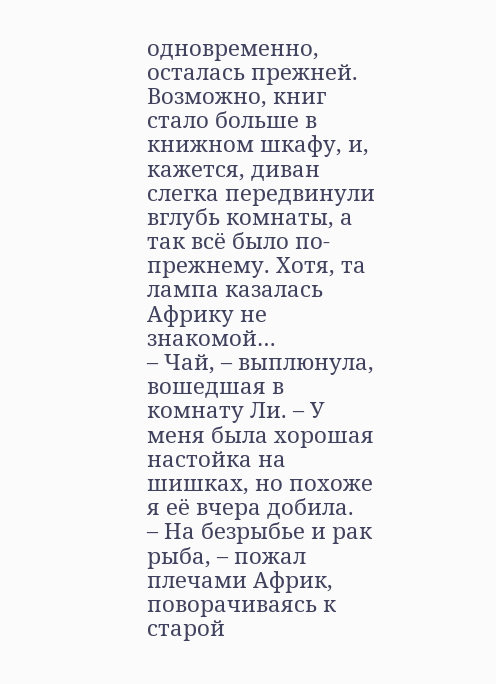одновременно, осталась прежней. Возможно, книг стало больше в книжном шкафу, и, кажется, диван слегка передвинули вглубь комнаты, а так всё было по-прежнему. Хотя, та лампа казалась Африку не знакомой…
– Чай, – выплюнула, вошедшая в комнату Ли. – У меня была хорошая настойка на шишках, но похоже я её вчера добила.
– На безрыбье и рак рыба, – пожал плечами Африк, поворачиваясь к старой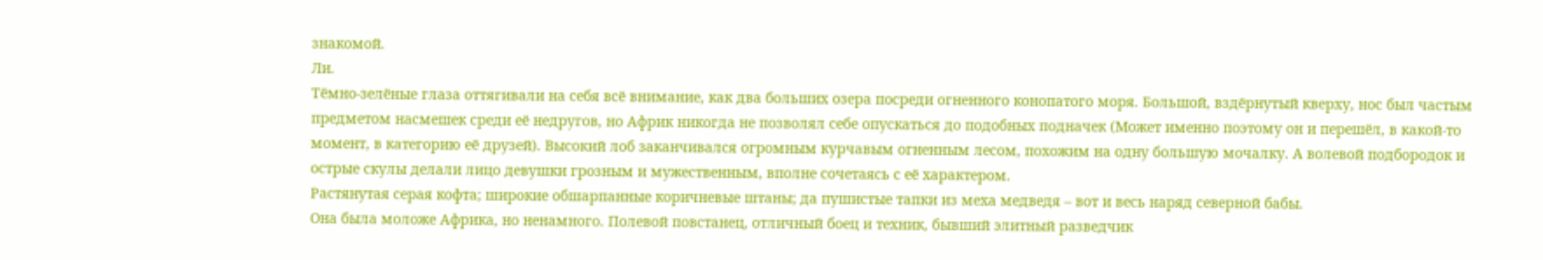знакомой.
Ли.
Тёмно-зелёные глаза оттягивали на себя всё внимание, как два больших озера посреди огненного конопатого моря. Большой, вздёрнутый кверху, нос был частым предметом насмешек среди её недругов, но Африк никогда не позволял себе опускаться до подобных подначек (Может именно поэтому он и перешёл, в какой-то момент, в категорию её друзей). Высокий лоб заканчивался огромным курчавым огненным лесом, похожим на одну большую мочалку. А волевой подбородок и острые скулы делали лицо девушки грозным и мужественным, вполне сочетаясь с её характером.
Растянутая серая кофта; широкие обшарпанные коричневые штаны; да пушистые тапки из меха медведя – вот и весь наряд северной бабы.
Она была моложе Африка, но ненамного. Полевой повстанец, отличный боец и техник, бывший элитный разведчик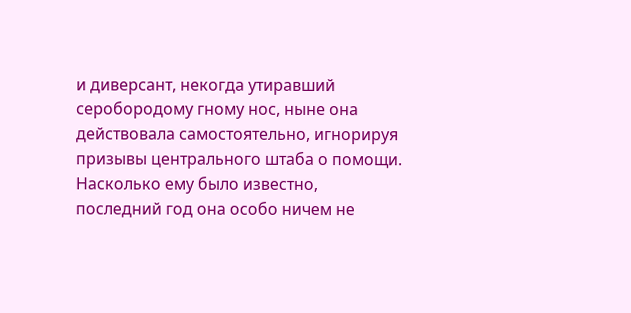и диверсант, некогда утиравший серобородому гному нос, ныне она действовала самостоятельно, игнорируя призывы центрального штаба о помощи. Насколько ему было известно, последний год она особо ничем не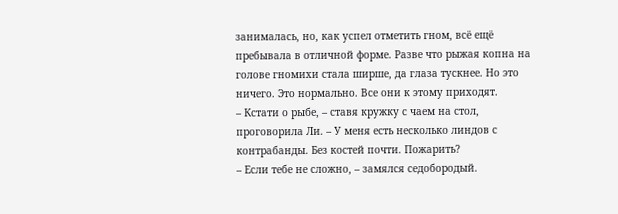занималась, но, как успел отметить гном, всё ещё пребывала в отличной форме. Разве что рыжая копна на голове гномихи стала ширше, да глаза тускнее. Но это ничего. Это нормально. Все они к этому приходят.
– Кстати о рыбе, – ставя кружку с чаем на стол, проговорила Ли. – У меня есть несколько линдов с контрабанды. Без костей почти. Пожарить?
– Если тебе не сложно, – замялся седобородый.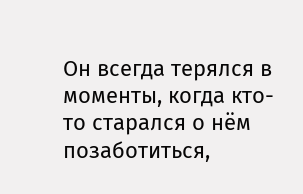Он всегда терялся в моменты, когда кто-то старался о нём позаботиться,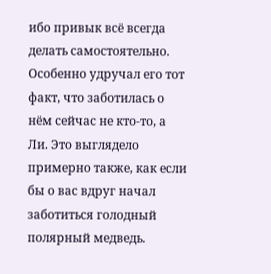ибо привык всё всегда делать самостоятельно. Особенно удручал его тот факт, что заботилась о нём сейчас не кто-то, а Ли. Это выглядело примерно также, как если бы о вас вдруг начал заботиться голодный полярный медведь.